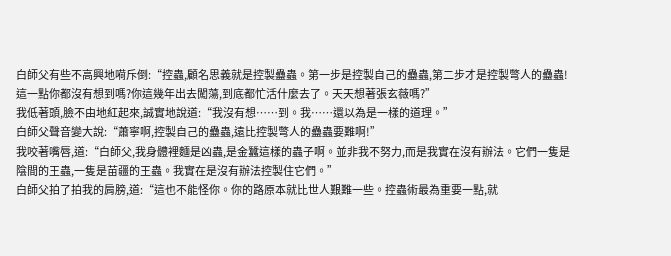白師父有些不高興地嗬斥倒:“控蟲,顧名思義就是控製蠱蟲。第一步是控製自己的蠱蟲,第二步才是控製彆人的蠱蟲!這一點你都沒有想到嗎?你這幾年出去闖蕩,到底都忙活什麼去了。天天想著張玄薇嗎?”
我低著頭,臉不由地紅起來,誠實地說道:“我沒有想……到。我……還以為是一樣的道理。”
白師父聲音變大說:“蕭寧啊,控製自己的蠱蟲,遠比控製彆人的蠱蟲要難啊!”
我咬著嘴唇,道:“白師父,我身體裡麵是凶蟲,是金蠶這樣的蟲子啊。並非我不努力,而是我實在沒有辦法。它們一隻是陰間的王蟲,一隻是苗疆的王蟲。我實在是沒有辦法控製住它們。”
白師父拍了拍我的肩膀,道:“這也不能怪你。你的路原本就比世人艱難一些。控蟲術最為重要一點,就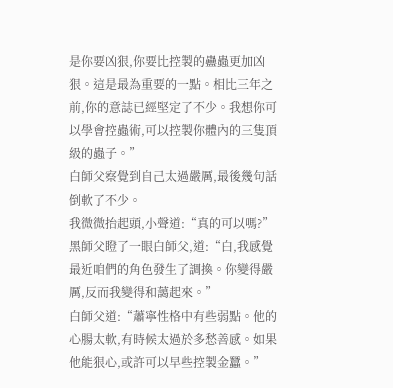是你要凶狠,你要比控製的蠱蟲更加凶狠。這是最為重要的一點。相比三年之前,你的意誌已經堅定了不少。我想你可以學會控蟲術,可以控製你體內的三隻頂級的蟲子。”
白師父察覺到自己太過嚴厲,最後幾句話倒軟了不少。
我微微抬起頭,小聲道:“真的可以嗎?”
黑師父瞪了一眼白師父,道:“白,我感覺最近咱們的角色發生了調換。你變得嚴厲,反而我變得和藹起來。”
白師父道:“蕭寧性格中有些弱點。他的心腸太軟,有時候太過於多愁善感。如果他能狠心,或許可以早些控製金蠶。”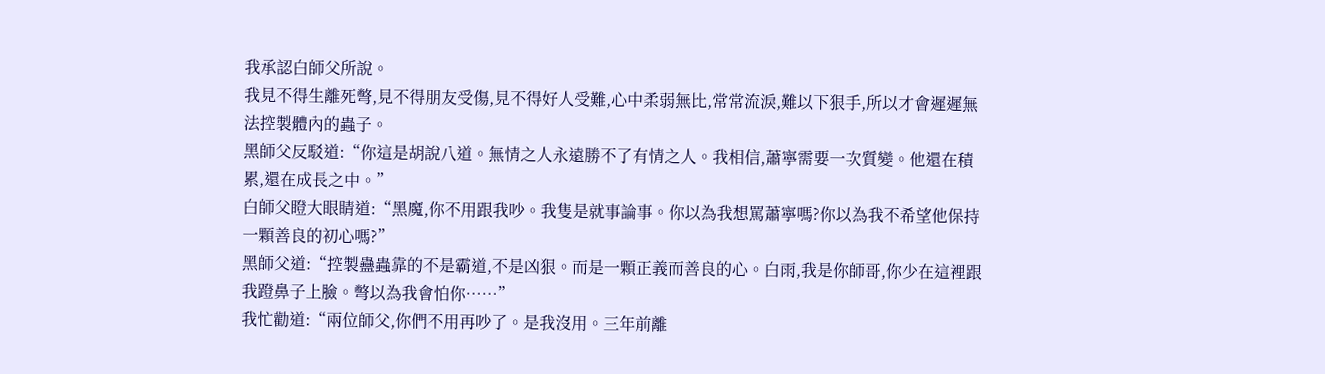我承認白師父所說。
我見不得生離死彆,見不得朋友受傷,見不得好人受難,心中柔弱無比,常常流淚,難以下狠手,所以才會遲遲無法控製體內的蟲子。
黑師父反駁道:“你這是胡說八道。無情之人永遠勝不了有情之人。我相信,蕭寧需要一次質變。他還在積累,還在成長之中。”
白師父瞪大眼睛道:“黑魔,你不用跟我吵。我隻是就事論事。你以為我想罵蕭寧嗎?你以為我不希望他保持一顆善良的初心嗎?”
黑師父道:“控製蠱蟲靠的不是霸道,不是凶狠。而是一顆正義而善良的心。白雨,我是你師哥,你少在這裡跟我蹬鼻子上臉。彆以為我會怕你……”
我忙勸道:“兩位師父,你們不用再吵了。是我沒用。三年前離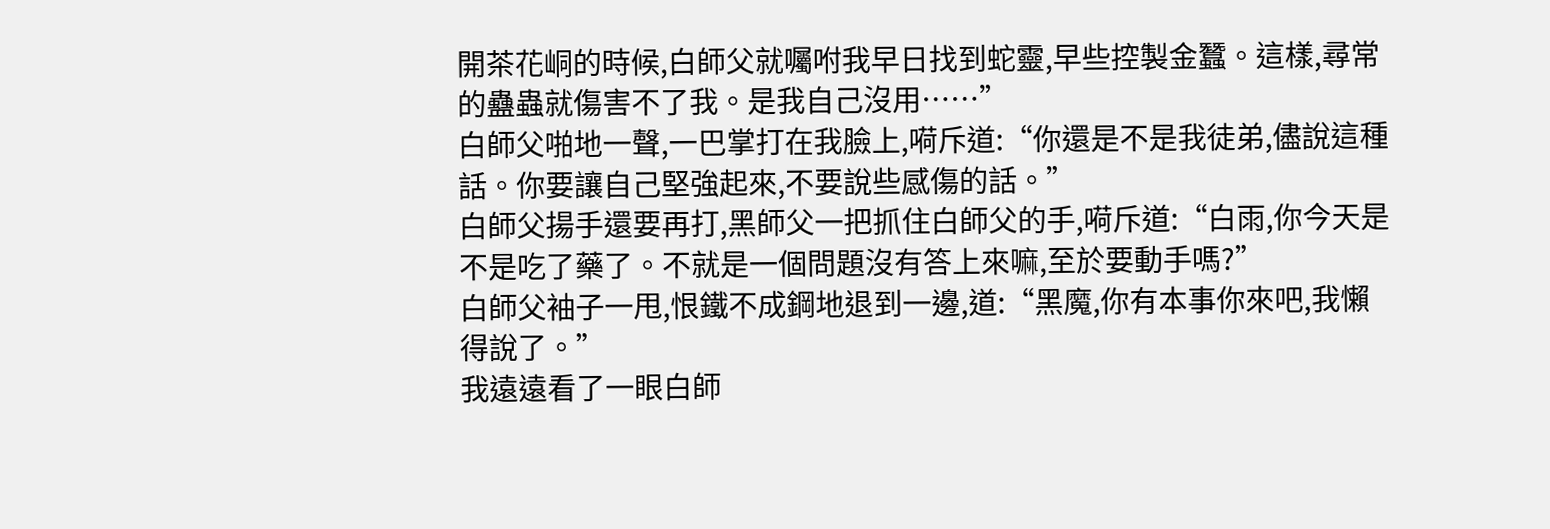開茶花峒的時候,白師父就囑咐我早日找到蛇靈,早些控製金蠶。這樣,尋常的蠱蟲就傷害不了我。是我自己沒用……”
白師父啪地一聲,一巴掌打在我臉上,嗬斥道:“你還是不是我徒弟,儘說這種話。你要讓自己堅強起來,不要說些感傷的話。”
白師父揚手還要再打,黑師父一把抓住白師父的手,嗬斥道:“白雨,你今天是不是吃了藥了。不就是一個問題沒有答上來嘛,至於要動手嗎?”
白師父袖子一甩,恨鐵不成鋼地退到一邊,道:“黑魔,你有本事你來吧,我懶得說了。”
我遠遠看了一眼白師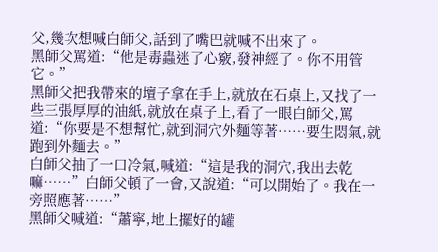父,幾次想喊白師父,話到了嘴巴就喊不出來了。
黑師父罵道:“他是毒蟲迷了心竅,發神經了。你不用管它。”
黑師父把我帶來的壇子拿在手上,就放在石桌上,又找了一些三張厚厚的油紙,就放在桌子上,看了一眼白師父,罵道:“你要是不想幫忙,就到洞穴外麵等著……要生悶氣,就跑到外麵去。”
白師父抽了一口冷氣,喊道:“這是我的洞穴,我出去乾嘛……”白師父頓了一會,又說道:“可以開始了。我在一旁照應著……”
黑師父喊道:“蕭寧,地上擺好的罐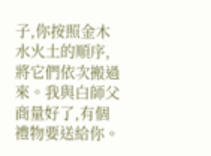子,你按照金木水火土的順序,將它們依次搬過來。我與白師父商量好了,有個禮物要送給你。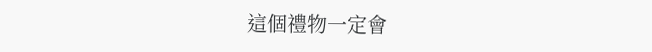這個禮物一定會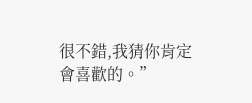很不錯,我猜你肯定會喜歡的。”